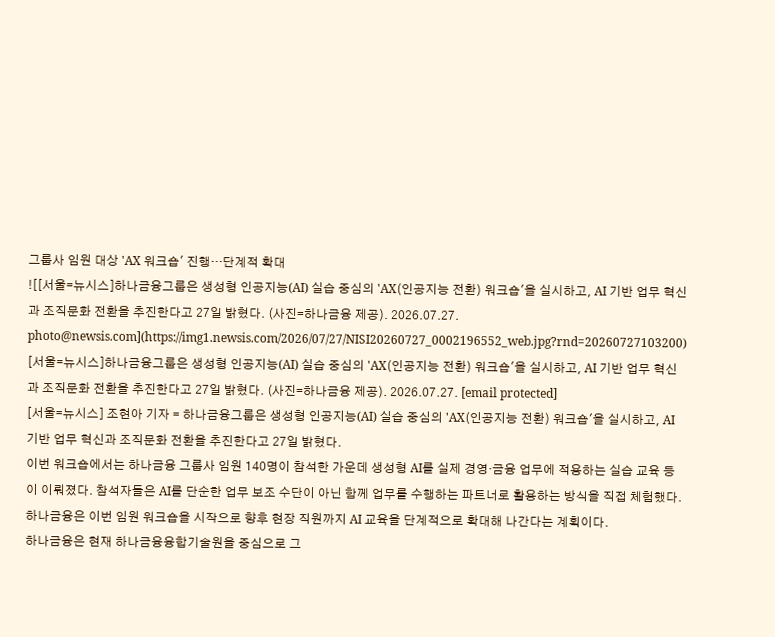그룹사 임원 대상 'AX 워크숍' 진행…단계적 확대
![[서울=뉴시스]하나금융그룹은 생성형 인공지능(AI) 실습 중심의 'AX(인공지능 전환) 워크숍'을 실시하고, AI 기반 업무 혁신과 조직문화 전환을 추진한다고 27일 밝혔다. (사진=하나금융 제공). 2026.07.27. photo@newsis.com](https://img1.newsis.com/2026/07/27/NISI20260727_0002196552_web.jpg?rnd=20260727103200)
[서울=뉴시스]하나금융그룹은 생성형 인공지능(AI) 실습 중심의 'AX(인공지능 전환) 워크숍'을 실시하고, AI 기반 업무 혁신과 조직문화 전환을 추진한다고 27일 밝혔다. (사진=하나금융 제공). 2026.07.27. [email protected]
[서울=뉴시스] 조현아 기자 = 하나금융그룹은 생성형 인공지능(AI) 실습 중심의 'AX(인공지능 전환) 워크숍'을 실시하고, AI 기반 업무 혁신과 조직문화 전환을 추진한다고 27일 밝혔다.
이번 워크숍에서는 하나금융 그룹사 임원 140명이 참석한 가운데 생성형 AI를 실제 경영·금융 업무에 적용하는 실습 교육 등이 이뤄졌다. 참석자들은 AI를 단순한 업무 보조 수단이 아닌 함께 업무를 수행하는 파트너로 활용하는 방식을 직접 체험했다.
하나금융은 이번 임원 워크숍을 시작으로 향후 현장 직원까지 AI 교육을 단계적으로 확대해 나간다는 계획이다.
하나금융은 현재 하나금융융합기술원을 중심으로 그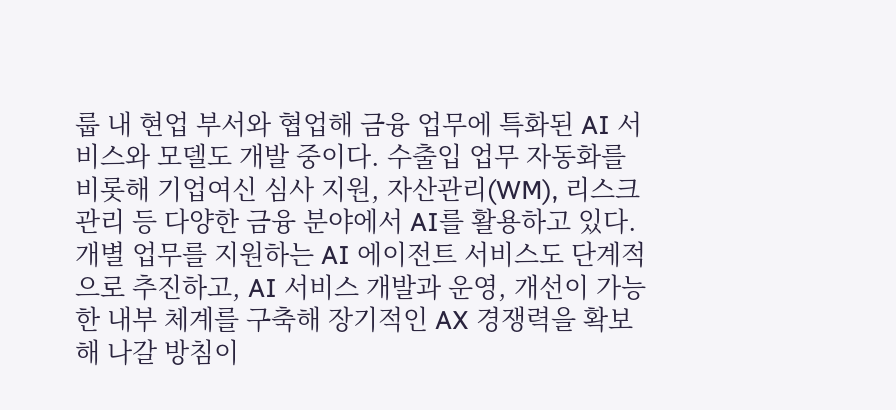룹 내 현업 부서와 협업해 금융 업무에 특화된 AI 서비스와 모델도 개발 중이다. 수출입 업무 자동화를 비롯해 기업여신 심사 지원, 자산관리(WM), 리스크 관리 등 다양한 금융 분야에서 AI를 활용하고 있다.
개별 업무를 지원하는 AI 에이전트 서비스도 단계적으로 추진하고, AI 서비스 개발과 운영, 개선이 가능한 내부 체계를 구축해 장기적인 AX 경쟁력을 확보해 나갈 방침이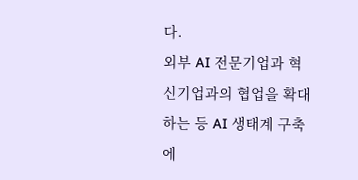다.
외부 AI 전문기업과 혁신기업과의 협업을 확대하는 등 AI 생태계 구축에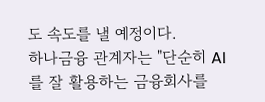도 속도를 낼 예정이다.
하나금융 관계자는 "단순히 AI를 잘 활용하는 금융회사를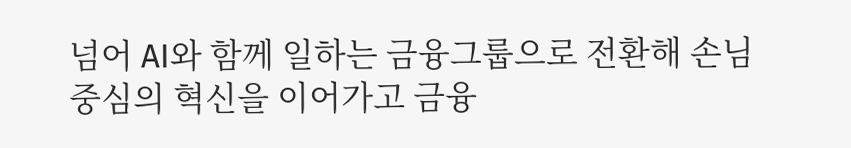넘어 AI와 함께 일하는 금융그룹으로 전환해 손님 중심의 혁신을 이어가고 금융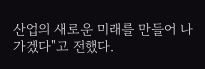산업의 새로운 미래를 만들어 나가겠다"고 전했다.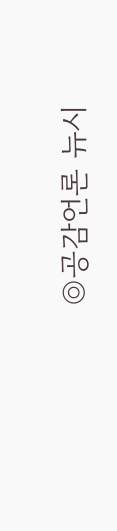◎공감언론 뉴시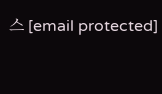스 [email protected]